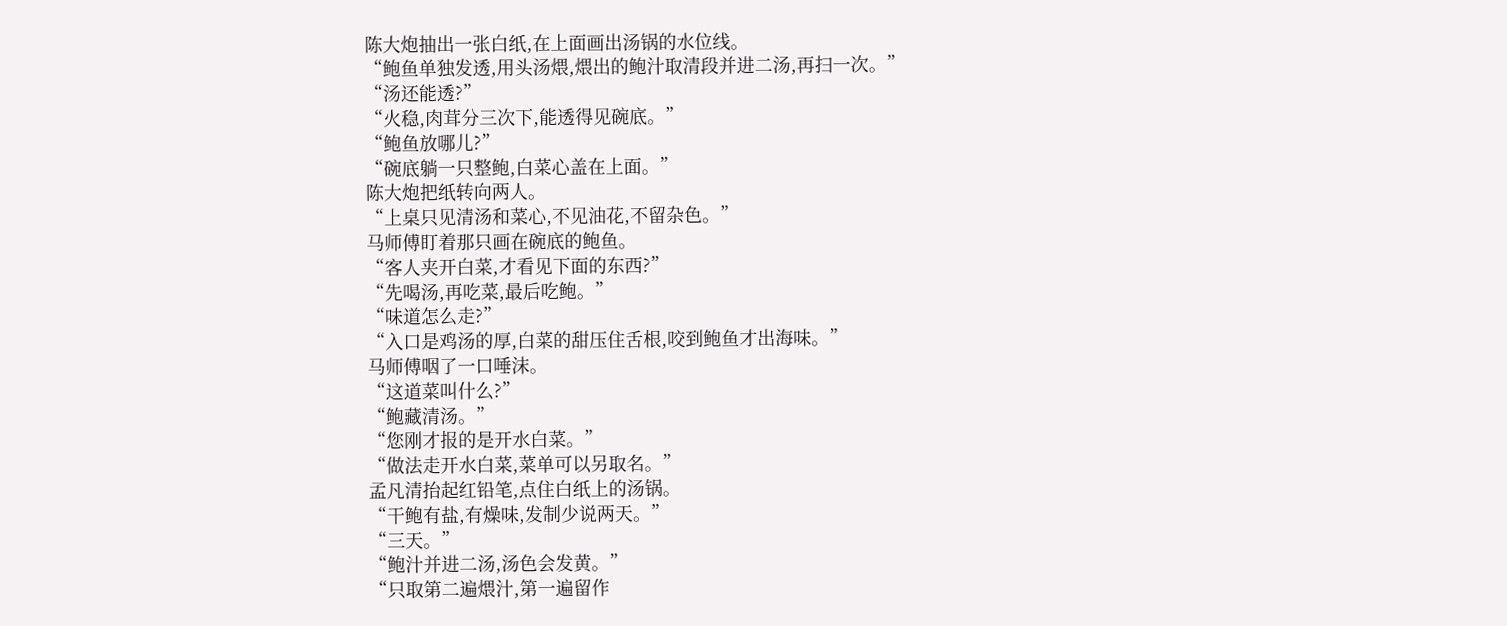陈大炮抽出一张白纸,在上面画出汤锅的水位线。
“鲍鱼单独发透,用头汤煨,煨出的鲍汁取清段并进二汤,再扫一次。”
“汤还能透?”
“火稳,肉茸分三次下,能透得见碗底。”
“鲍鱼放哪儿?”
“碗底躺一只整鲍,白菜心盖在上面。”
陈大炮把纸转向两人。
“上桌只见清汤和菜心,不见油花,不留杂色。”
马师傅盯着那只画在碗底的鲍鱼。
“客人夹开白菜,才看见下面的东西?”
“先喝汤,再吃菜,最后吃鲍。”
“味道怎么走?”
“入口是鸡汤的厚,白菜的甜压住舌根,咬到鲍鱼才出海味。”
马师傅咽了一口唾沫。
“这道菜叫什么?”
“鲍藏清汤。”
“您刚才报的是开水白菜。”
“做法走开水白菜,菜单可以另取名。”
孟凡清抬起红铅笔,点住白纸上的汤锅。
“干鲍有盐,有燥味,发制少说两天。”
“三天。”
“鲍汁并进二汤,汤色会发黄。”
“只取第二遍煨汁,第一遍留作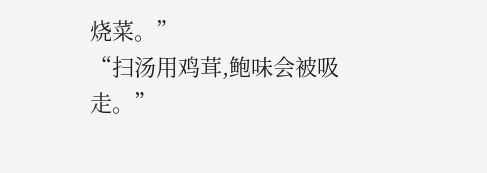烧菜。”
“扫汤用鸡茸,鲍味会被吸走。”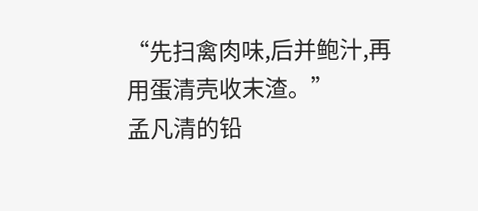“先扫禽肉味,后并鲍汁,再用蛋清壳收末渣。”
孟凡清的铅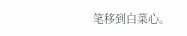笔移到白菜心。